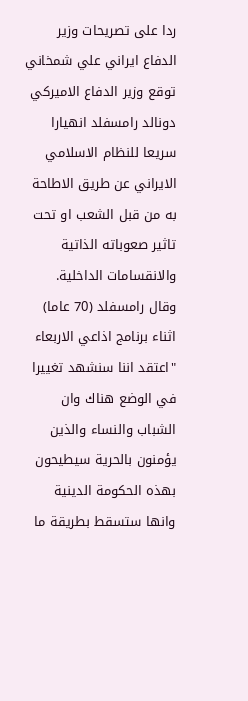ردا على تصريحات وزير الدفاع ايراني علي شمخاني توقع وزير الدفاع الاميركي دونالد رامسفلد انهيارا سريعا للنظام الاسلامي الايراني عن طريق الاطاحة به من قبل الشعب او تحت تاثير صعوباته الذاتية والانقسامات الداخلية.
وقال رامسفلد (70 عاما) اثناء برنامج اذاعي الاربعاء "اعتقد اننا سنشهد تغييرا في الوضع هناك وان الشباب والنساء والذين يؤمنون بالحرية سيطيحون بهذه الحكومة الدينية وانها ستسقط بطريقة ما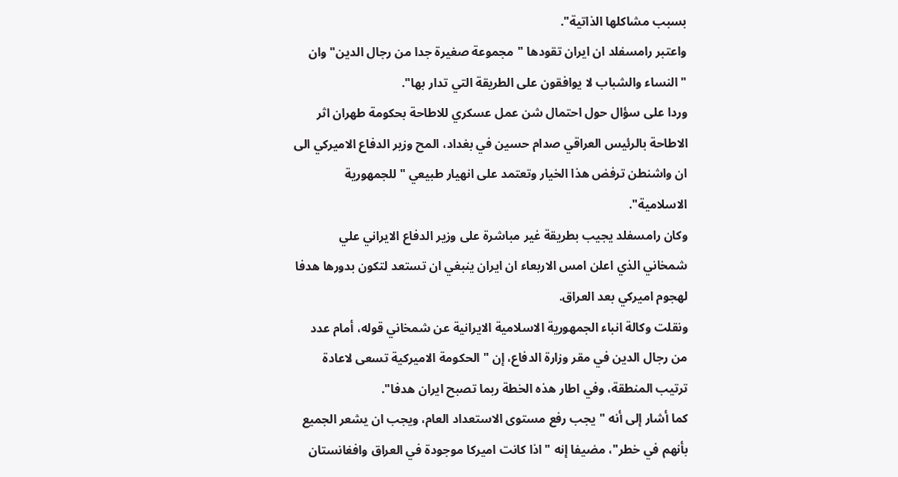بسبب مشاكلها الذاتية".
واعتبر رامسفلد ان ايران تقودها "مجموعة صغيرة جدا من رجال الدين" وان "النساء والشباب لا يوافقون على الطريقة التي تدار بها".
وردا على سؤال حول احتمال شن عمل عسكري للاطاحة بحكومة طهران اثر الاطاحة بالرئيس العراقي صدام حسين في بغداد، المح وزير الدفاع الاميركي الى ان واشنطن ترفض هذا الخيار وتعتمد على انهيار طبيعي "للجمهورية الاسلامية".
وكان رامسفلد يجيب بطريقة غير مباشرة على وزير الدفاع الايراني علي شمخاني الذي اعلن امس الاربعاء ان ايران ينبغي ان تستعد لتكون بدورها هدفا لهجوم اميركي بعد العراق.
ونقلت وكالة انباء الجمهورية الاسلامية الايرانية عن شمخاني قوله، أمام عدد من رجال الدين في مقر وزارة الدفاع، إن "الحكومة الاميركية تسعى لاعادة ترتيب المنطقة، وفي اطار هذه الخطة ربما تصبح ايران هدفا".
كما أشار إلى أنه "يجب رفع مستوى الاستعداد العام، ويجب ان يشعر الجميع بأنهم في خطر"، مضيفا إنه "اذا كانت اميركا موجودة في العراق وافغانستان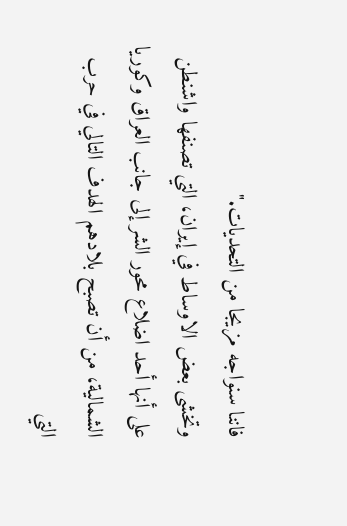فاننا سنواجه مزيجا من التحديات."
وتخشى بعض الاوساط في إيران، التي تصنفها واشنطن على أنها أحد اضلاع محور الشر إلى جانب العراق وكوريا الشمالية، من أن تصبح بلادهم الهدف التالي في حرب التي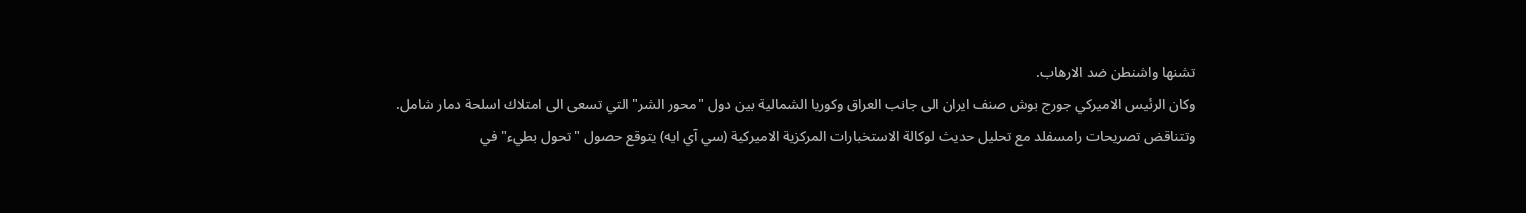تشنها واشنطن ضد الارهاب.
وكان الرئيس الاميركي جورج بوش صنف ايران الى جانب العراق وكوريا الشمالية بين دول "محور الشر" التي تسعى الى امتلاك اسلحة دمار شامل.
وتتناقض تصريحات رامسفلد مع تحليل حديث لوكالة الاستخبارات المركزية الاميركية (سي آي ايه) يتوقع حصول "تحول بطيء" في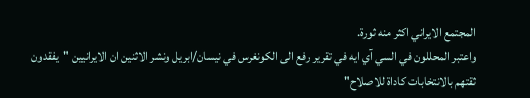المجتمع الايراني اكثر منه ثورة.
واعتبر المحللون في السي آي ايه في تقرير رفع الى الكونغرس في نيسان/ابريل ونشر الاثنين ان الايرانيين "يفقدون ثقتهم بالانتخابات كاداة للاصلاح"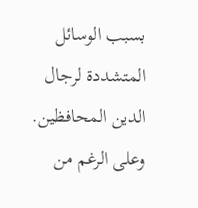بسبب الوسائل المتشددة لرجال الدين المحافظين.
وعلى الرغم من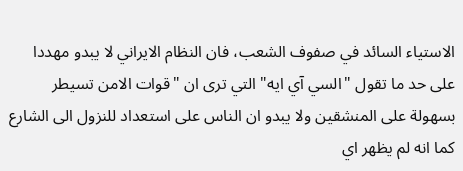الاستياء السائد في صفوف الشعب، فان النظام الايراني لا يبدو مهددا على حد ما تقول "السي آي ايه" التي ترى ان "قوات الامن تسيطر بسهولة على المنشقين ولا يبدو ان الناس على استعداد للنزول الى الشارع كما انه لم يظهر اي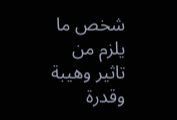شخص ما يلزم من تاثير وهيبة وقدرة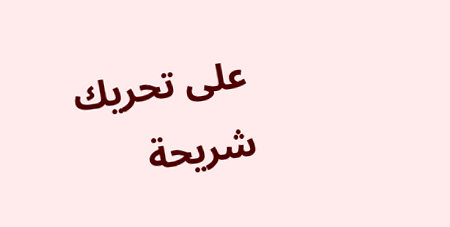على تحريك شريحة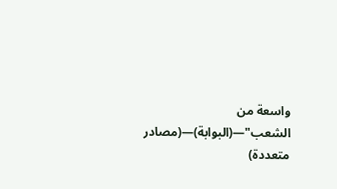واسعة من الشعب"—(البوابة)—(مصادر متعددة)